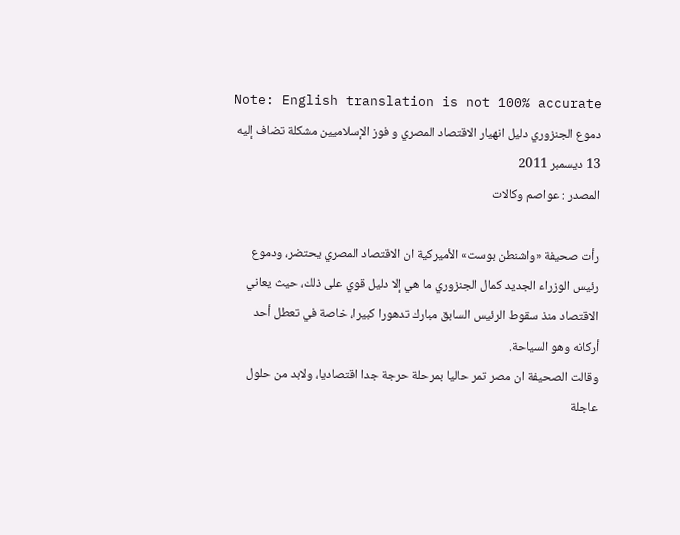Note: English translation is not 100% accurate
دموع الجنزوري دليل انهيار الاقتصاد المصري و فوز الإسلاميين مشكلة تضاف إليه
13 ديسمبر 2011
المصدر : عواصم وكالات

رأت صحيفة «واشنطن بوست» الأميركية ان الاقتصاد المصري يحتضر، ودموع رئيس الوزراء الجديد كمال الجنزوري ما هي إلا دليل قوي على ذلك، حيث يعاني الاقتصاد منذ سقوط الرئيس السابق مبارك تدهورا كبيرا، خاصة في تعطل أحد أركانه وهو السياحة.
وقالت الصحيفة ان مصر تمر حاليا بمرحلة حرجة جدا اقتصاديا، ولابد من حلول عاجلة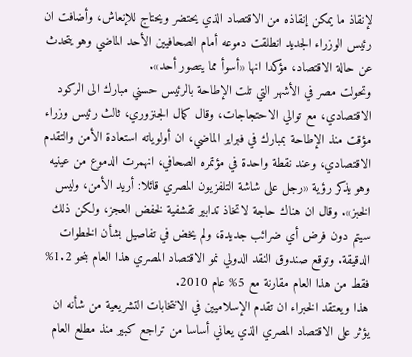لإنقاذ ما يمكن إنقاذه من الاقتصاد الذي يحتضر ويحتاج للإنعاش، وأضافت ان رئيس الوزراء الجديد انطلقت دموعه أمام الصحافيين الأحد الماضي وهو يتحدث عن حالة الاقتصاد، مؤكدا انها «أسوأ مما يتصور أحد».
وتحولت مصر في الأشهر التي تلت الإطاحة بالرئيس حسني مبارك الى الركود الاقتصادي، مع توالي الاحتجاجات، وقال كمال الجنزوري، ثالث رئيس وزراء مؤقت منذ الإطاحة بمبارك في فبراير الماضي، ان أولوياته استعادة الأمن والتقدم الاقتصادي، وعند نقطة واحدة في مؤتمره الصحافي، انهمرت الدموع من عينيه وهو يذكر رؤية «رجل على شاشة التلفزيون المصري قائلا: أريد الأمن، وليس الخبز». وقال ان هناك حاجة لاتخاذ تدابير تقشفية لخفض العجز، ولكن ذلك سيتم دون فرض أي ضرائب جديدة، ولم يخض في تفاصيل بشأن الخطوات الدقيقة. وتوقع صندوق النقد الدولي نمو الاقتصاد المصري هذا العام بنحو 1.2% فقط من هذا العام مقارنة مع 5% عام 2010.
هذا ويعتقد الخبراء ان تقدم الإسلاميين في الانتخابات التشريعية من شأنه ان يؤثر على الاقتصاد المصري الذي يعاني أساسا من تراجع كبير منذ مطلع العام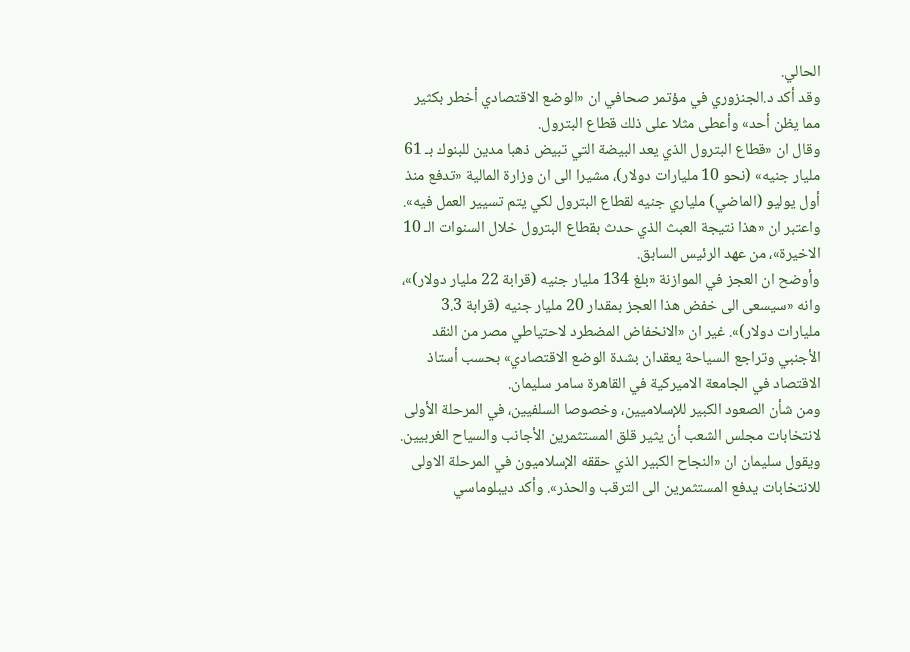الحالي.
وقد أكد د.الجنزوري في مؤتمر صحافي ان «الوضع الاقتصادي أخطر بكثير مما يظن أحد» وأعطى مثلا على ذلك قطاع البترول.
وقال ان «قطاع البترول الذي يعد البيضة التي تبيض ذهبا مدين للبنوك بـ 61 مليار جنيه» (نحو 10 مليارات دولار)، مشيرا الى ان وزارة المالية «تدفع منذ أول يوليو (الماضي) ملياري جنيه لقطاع البترول لكي يتم تسيير العمل فيه».
واعتبر ان «هذا نتيجة العبث الذي حدث بقطاع البترول خلال السنوات الـ 10 الاخيرة»، من عهد الرئيس السابق.
وأوضح ان العجز في الموازنة «بلغ 134 مليار جنيه (قرابة 22 مليار دولار)»، وانه «سيسعى الى خفض هذا العجز بمقدار 20 مليار جنيه (قرابة 3.3 مليارات دولار)». غير ان «الانخفاض المضطرد لاحتياطي مصر من النقد الأجنبي وتراجع السياحة يعقدان بشدة الوضع الاقتصادي» بحسب أستاذ الاقتصاد في الجامعة الاميركية في القاهرة سامر سليمان.
ومن شأن الصعود الكبير للإسلاميين، وخصوصا السلفيين، في المرحلة الأولى لانتخابات مجلس الشعب أن يثير قلق المستثمرين الأجانب والسياح الغربيين.
ويقول سليمان ان «النجاح الكبير الذي حققه الإسلاميون في المرحلة الاولى للانتخابات يدفع المستثمرين الى الترقب والحذر». وأكد ديبلوماسي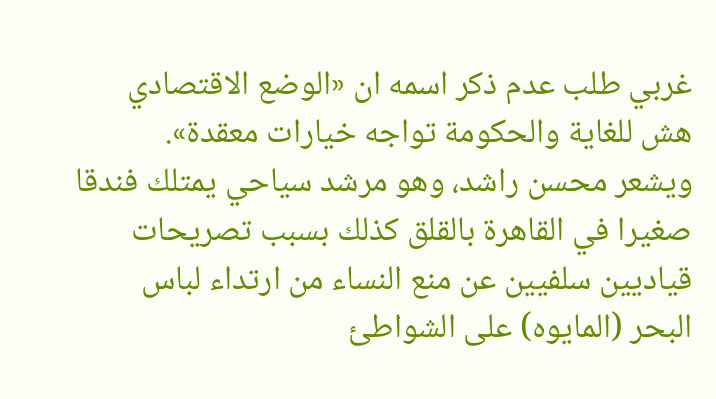غربي طلب عدم ذكر اسمه ان «الوضع الاقتصادي هش للغاية والحكومة تواجه خيارات معقدة».
ويشعر محسن راشد، وهو مرشد سياحي يمتلك فندقا صغيرا في القاهرة بالقلق كذلك بسبب تصريحات قياديين سلفيين عن منع النساء من ارتداء لباس البحر (المايوه) على الشواطئ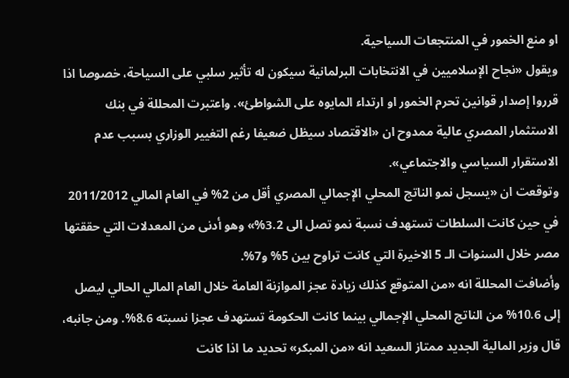او منع الخمور في المنتجعات السياحية.
ويقول «نجاح الإسلاميين في الانتخابات البرلمانية سيكون له تأثير سلبي على السياحة، خصوصا اذا قرروا إصدار قوانين تحرم الخمور او ارتداء المايوه على الشواطئ». واعتبرت المحللة في بنك الاستثمار المصري عالية ممدوح ان «الاقتصاد سيظل ضعيفا رغم التغيير الوزاري بسبب عدم الاستقرار السياسي والاجتماعي».
وتوقعت ان «يسجل نمو الناتج المحلي الإجمالي المصري أقل من 2% في العام المالي 2011/2012 في حين كانت السلطات تستهدف نسبة نمو تصل الى 3.2%» وهو أدنى من المعدلات التي حققتها مصر خلال السنوات الـ 5 الاخيرة التي كانت تراوح بين 5% و7%.
وأضافت المحللة انه «من المتوقع كذلك زيادة عجز الموازنة العامة خلال العام المالي الحالي ليصل إلى 10.6% من الناتج المحلي الإجمالي بينما كانت الحكومة تستهدف عجزا نسبته 8.6%. ومن جانبه، قال وزير المالية الجديد ممتاز السعيد انه «من المبكر» تحديد ما اذا كانت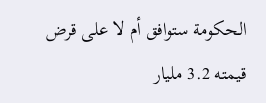الحكومة ستوافق أم لا على قرض قيمته 3.2 مليار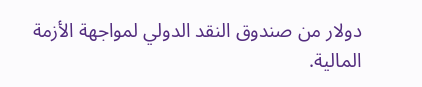دولار من صندوق النقد الدولي لمواجهة الأزمة المالية.